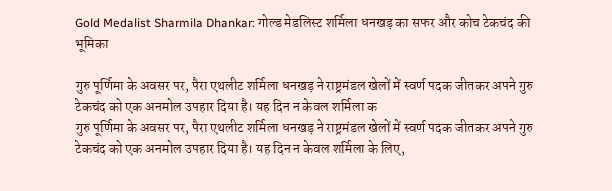Gold Medalist Sharmila Dhankar: गोल्ड मेडलिस्ट शर्मिला धनखड़ का सफर और कोच टेकचंद की भूमिका

गुरु पूर्णिमा के अवसर पर, पैरा एथलीट शर्मिला धनखड़ ने राष्ट्रमंडल खेलों में स्वर्ण पदक जीतकर अपने गुरु टेकचंद को एक अनमोल उपहार दिया है। यह दिन न केवल शर्मिला क
गुरु पूर्णिमा के अवसर पर, पैरा एथलीट शर्मिला धनखड़ ने राष्ट्रमंडल खेलों में स्वर्ण पदक जीतकर अपने गुरु टेकचंद को एक अनमोल उपहार दिया है। यह दिन न केवल शर्मिला के लिए,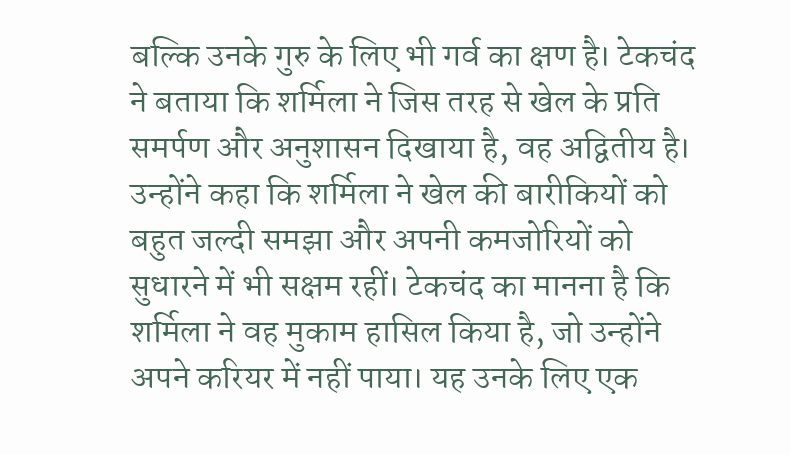बल्कि उनके गुरु के लिए भी गर्व का क्षण है। टेकचंद ने बताया कि शर्मिला ने जिस तरह से खेल के प्रति समर्पण और अनुशासन दिखाया है, वह अद्वितीय है। उन्होंने कहा कि शर्मिला ने खेल की बारीकियों को बहुत जल्दी समझा और अपनी कमजोरियों को सुधारने में भी सक्षम रहीं। टेकचंद का मानना है कि शर्मिला ने वह मुकाम हासिल किया है, जो उन्होंने अपने करियर में नहीं पाया। यह उनके लिए एक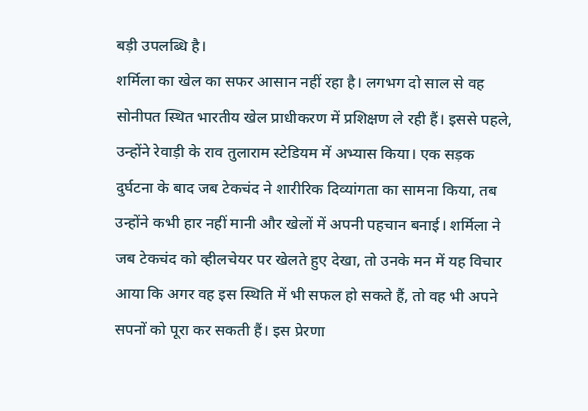बड़ी उपलब्धि है।
शर्मिला का खेल का सफर आसान नहीं रहा है। लगभग दो साल से वह सोनीपत स्थित भारतीय खेल प्राधीकरण में प्रशिक्षण ले रही हैं। इससे पहले, उन्होंने रेवाड़ी के राव तुलाराम स्टेडियम में अभ्यास किया। एक सड़क दुर्घटना के बाद जब टेकचंद ने शारीरिक दिव्यांगता का सामना किया, तब उन्होंने कभी हार नहीं मानी और खेलों में अपनी पहचान बनाई। शर्मिला ने जब टेकचंद को व्हीलचेयर पर खेलते हुए देखा, तो उनके मन में यह विचार आया कि अगर वह इस स्थिति में भी सफल हो सकते हैं, तो वह भी अपने सपनों को पूरा कर सकती हैं। इस प्रेरणा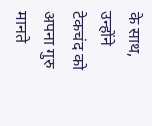के साथ, उन्होंने टेकचंद को अपना गुरु मानते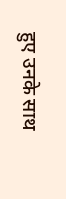हुए उनके साथ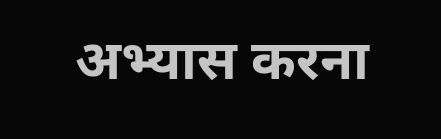अभ्यास करना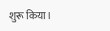शुरू किया।